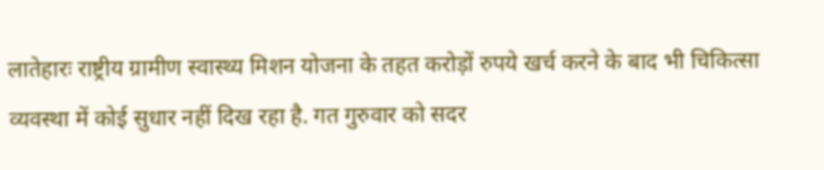लातेहारः राष्ट्रीय ग्रामीण स्वास्थ्य मिशन योजना के तहत करोड़ों रुपये खर्च करने के बाद भी चिकित्सा व्यवस्था में कोई सुधार नहीं दिख रहा है. गत गुरुवार को सदर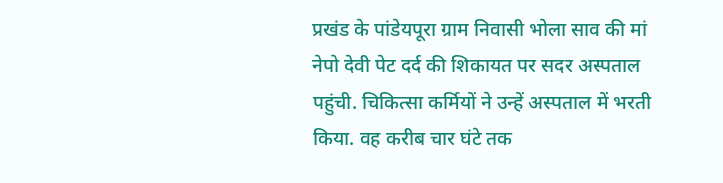प्रखंड के पांडेयपूरा ग्राम निवासी भोला साव की मां नेपो देवी पेट दर्द की शिकायत पर सदर अस्पताल पहुंची. चिकित्सा कर्मियों ने उन्हें अस्पताल में भरती किया. वह करीब चार घंटे तक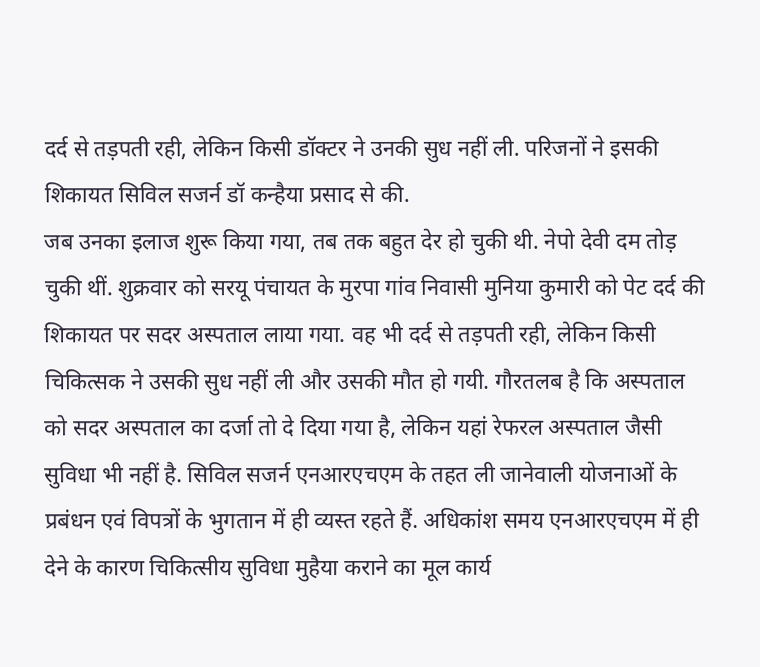दर्द से तड़पती रही, लेकिन किसी डॉक्टर ने उनकी सुध नहीं ली. परिजनों ने इसकी शिकायत सिविल सजर्न डॉ कन्हैया प्रसाद से की.
जब उनका इलाज शुरू किया गया, तब तक बहुत देर हो चुकी थी. नेपो देवी दम तोड़ चुकी थीं. शुक्रवार को सरयू पंचायत के मुरपा गांव निवासी मुनिया कुमारी को पेट दर्द की शिकायत पर सदर अस्पताल लाया गया. वह भी दर्द से तड़पती रही, लेकिन किसी चिकित्सक ने उसकी सुध नहीं ली और उसकी मौत हो गयी. गौरतलब है कि अस्पताल को सदर अस्पताल का दर्जा तो दे दिया गया है, लेकिन यहां रेफरल अस्पताल जैसी सुविधा भी नहीं है. सिविल सजर्न एनआरएचएम के तहत ली जानेवाली योजनाओं के प्रबंधन एवं विपत्रों के भुगतान में ही व्यस्त रहते हैं. अधिकांश समय एनआरएचएम में ही देने के कारण चिकित्सीय सुविधा मुहैया कराने का मूल कार्य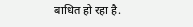बाधित हो रहा है.